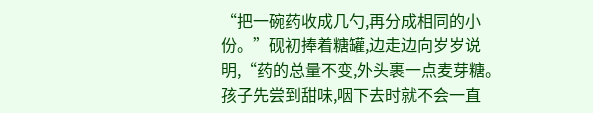“把一碗药收成几勺,再分成相同的小份。”砚初捧着糖罐,边走边向岁岁说明,“药的总量不变,外头裹一点麦芽糖。孩子先尝到甜味,咽下去时就不会一直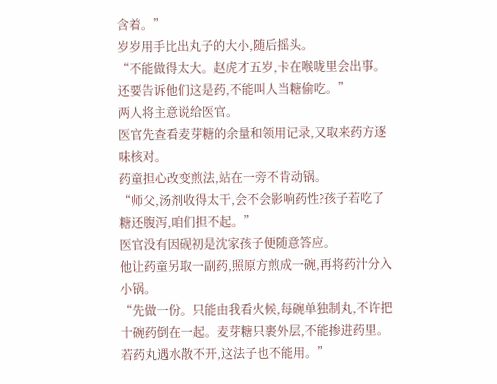含着。”
岁岁用手比出丸子的大小,随后摇头。
“不能做得太大。赵虎才五岁,卡在喉咙里会出事。还要告诉他们这是药,不能叫人当糖偷吃。”
两人将主意说给医官。
医官先查看麦芽糖的余量和领用记录,又取来药方逐味核对。
药童担心改变煎法,站在一旁不肯动锅。
“师父,汤剂收得太干,会不会影响药性?孩子若吃了糖还腹泻,咱们担不起。”
医官没有因砚初是沈家孩子便随意答应。
他让药童另取一副药,照原方煎成一碗,再将药汁分入小锅。
“先做一份。只能由我看火候,每碗单独制丸,不许把十碗药倒在一起。麦芽糖只裹外层,不能掺进药里。若药丸遇水散不开,这法子也不能用。”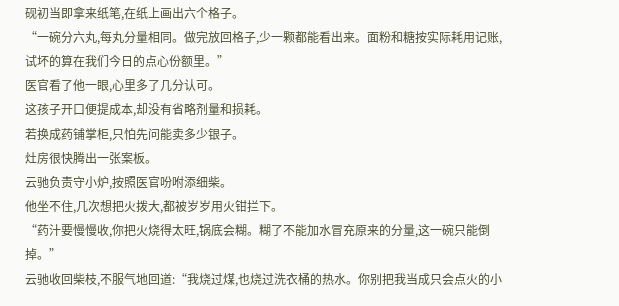砚初当即拿来纸笔,在纸上画出六个格子。
“一碗分六丸,每丸分量相同。做完放回格子,少一颗都能看出来。面粉和糖按实际耗用记账,试坏的算在我们今日的点心份额里。”
医官看了他一眼,心里多了几分认可。
这孩子开口便提成本,却没有省略剂量和损耗。
若换成药铺掌柜,只怕先问能卖多少银子。
灶房很快腾出一张案板。
云驰负责守小炉,按照医官吩咐添细柴。
他坐不住,几次想把火拨大,都被岁岁用火钳拦下。
“药汁要慢慢收,你把火烧得太旺,锅底会糊。糊了不能加水冒充原来的分量,这一碗只能倒掉。”
云驰收回柴枝,不服气地回道:“我烧过煤,也烧过洗衣桶的热水。你别把我当成只会点火的小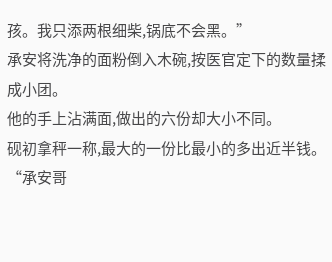孩。我只添两根细柴,锅底不会黑。”
承安将洗净的面粉倒入木碗,按医官定下的数量揉成小团。
他的手上沾满面,做出的六份却大小不同。
砚初拿秤一称,最大的一份比最小的多出近半钱。
“承安哥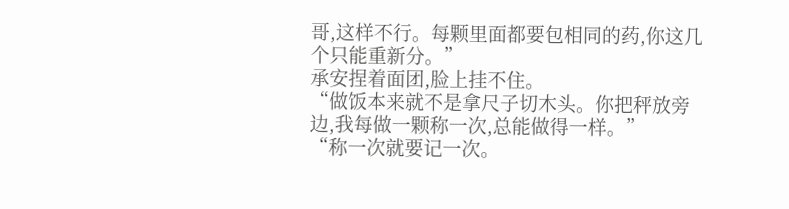哥,这样不行。每颗里面都要包相同的药,你这几个只能重新分。”
承安捏着面团,脸上挂不住。
“做饭本来就不是拿尺子切木头。你把秤放旁边,我每做一颗称一次,总能做得一样。”
“称一次就要记一次。